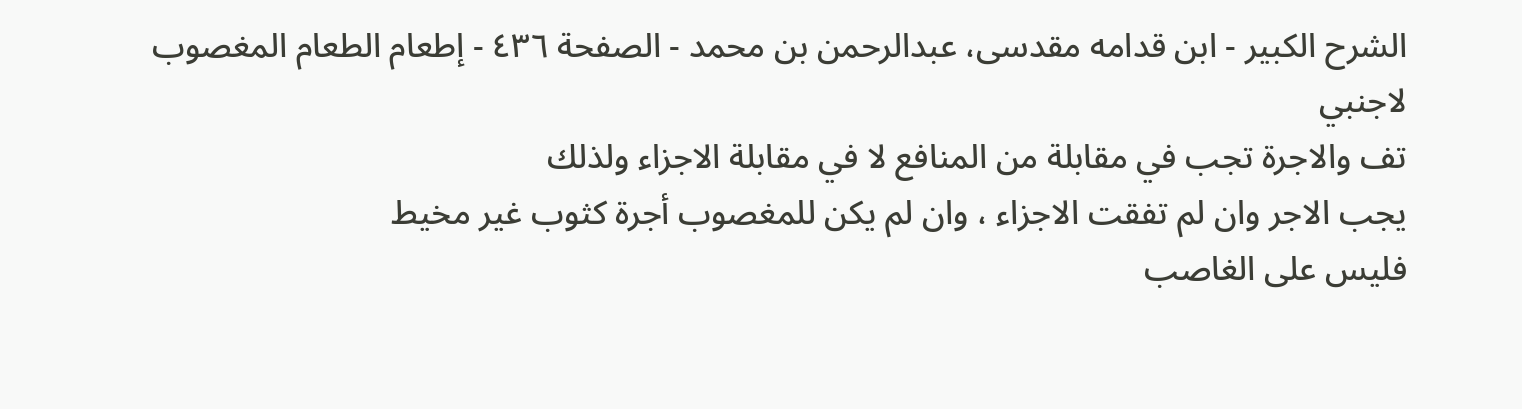الشرح الکبير - ابن قدامه مقدسی، عبدالرحمن بن محمد - الصفحة ٤٣٦ - إطعام الطعام المغصوب لاجنبي
تف والاجرة تجب في مقابلة من المنافع لا في مقابلة الاجزاء ولذلك
يجب الاجر وان لم تفقت الاجزاء ، وان لم يكن للمغصوب أجرة كثوب غير مخيط
فليس على الغاصب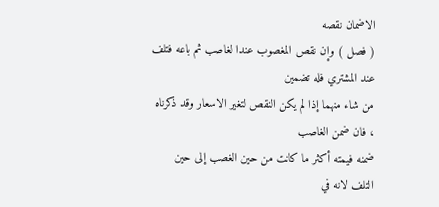الاضمان نقصه
( فصل ) وإن نقص المغصوب عندا لغاصب ثم باعه فتلف عند المشتري فله تضمين
من شاء منهما إذا لم يكن النقص لتغير الاسعار وقد ذكرناه ، فان ضمن الغاصب
ضمنه فيمته أكثر ما كانت من حين الغصب إلى حين التلف لانه في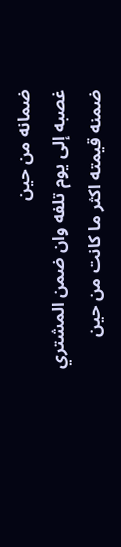ضمانه من حين
غصبه إلى يوم تلفه وان ضمن المشتري ضمنه قيمته اكثر ما كانت من حين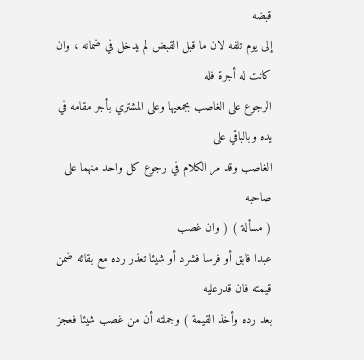قبضه
إلى يوم تلفه لان ما قبل القبض لم يدخل في ضمانه ، وان كانت له أجرة فله
الرجوع على الغاصب بجمعيها وعلى المشتري بأجر مقامه في يده وبالباقي على
الغاصب وقد مر الكلام في رجوع كل واحد منهما على صاحبه
( مسألة ) ( وان غصب
عبدا فابق أو فرسا فشرد أو شيئا تعذر رده مع بقائه ضمن قيمته فان قدرعليه
بعد رده وأخذ القيمة ) وجملته أن من غصب شيئا فعجز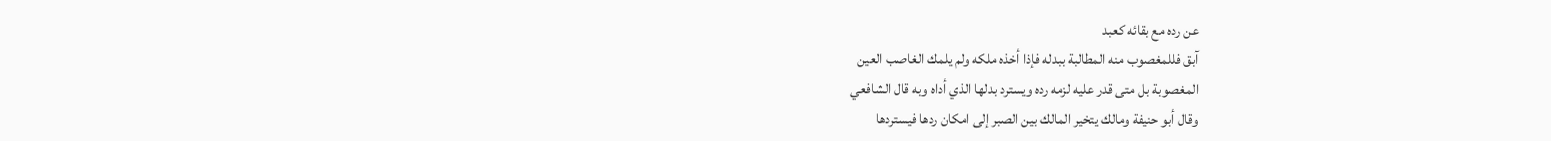عن رده مع بقائه كعبد
آبق فللمغصوب منه المطالبة ببدله فإذا أخذه ملكه ولم يلمك الغاصب العين
المغصوبة بل متى قدر عليه لزمه رده ويسترد بدلها الذي أداه وبه قال الشافعي
وقال أبو حنيفة ومالك يتخير المالك بين الصبر إلى امكان ردها فيستردها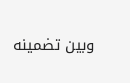وبين تضمينه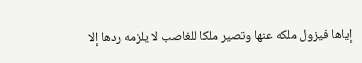إياها فيزول ملكه عنها وتصير ملكا للغاصب لا يلزمه ردها إلا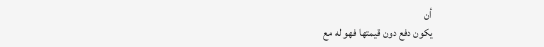أن
يكون دفع دون قيمتها فهو له مع